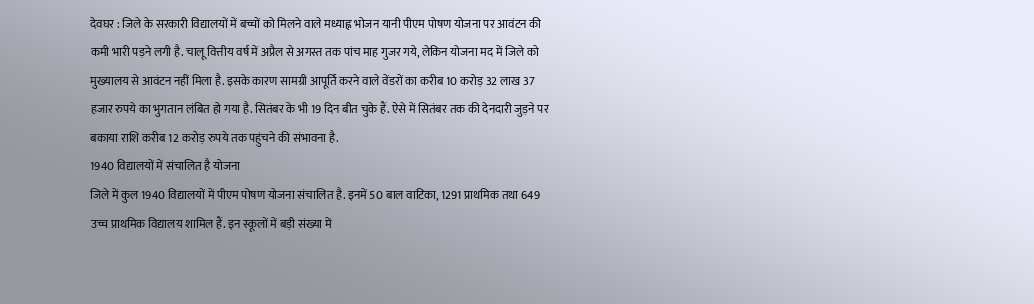देवघर : जिले के सरकारी विद्यालयों में बच्चों को मिलने वाले मध्याह्न भोजन यानी पीएम पोषण योजना पर आवंटन की कमी भारी पड़ने लगी है. चालू वित्तीय वर्ष में अप्रैल से अगस्त तक पांच माह गुजर गये, लेकिन योजना मद में जिले को मुख्यालय से आवंटन नहीं मिला है. इसके कारण सामग्री आपूर्ति करने वाले वेंडरों का करीब 10 करोड़ 32 लाख 37 हजार रुपये का भुगतान लंबित हो गया है. सितंबर के भी 19 दिन बीत चुके हैं. ऐसे में सितंबर तक की देनदारी जुड़ने पर बकाया राशि करीब 12 करोड़ रुपये तक पहुंचने की संभावना है.
1940 विद्यालयों में संचालित है योजना
जिले में कुल 1940 विद्यालयों में पीएम पोषण योजना संचालित है. इनमें 50 बाल वाटिका, 1291 प्राथमिक तथा 649 उच्च प्राथमिक विद्यालय शामिल हैं. इन स्कूलों में बड़ी संख्या में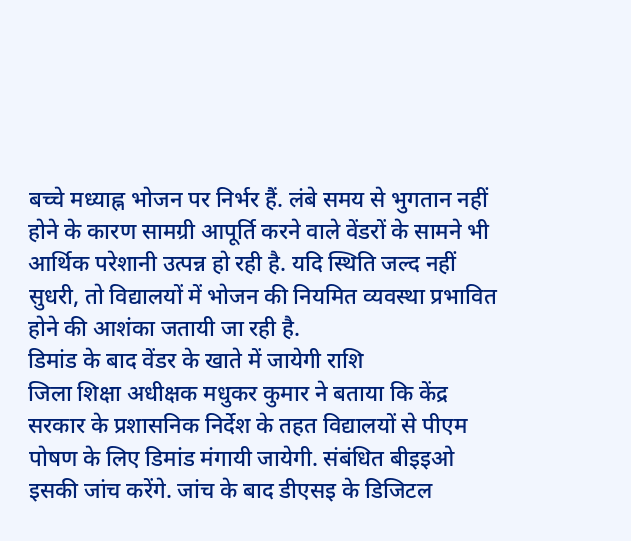बच्चे मध्याह्न भोजन पर निर्भर हैं. लंबे समय से भुगतान नहीं होने के कारण सामग्री आपूर्ति करने वाले वेंडरों के सामने भी आर्थिक परेशानी उत्पन्न हो रही है. यदि स्थिति जल्द नहीं सुधरी, तो विद्यालयों में भोजन की नियमित व्यवस्था प्रभावित होने की आशंका जतायी जा रही है.
डिमांड के बाद वेंडर के खाते में जायेगी राशि
जिला शिक्षा अधीक्षक मधुकर कुमार ने बताया कि केंद्र सरकार के प्रशासनिक निर्देश के तहत विद्यालयों से पीएम पोषण के लिए डिमांड मंगायी जायेगी. संबंधित बीइइओ इसकी जांच करेंगे. जांच के बाद डीएसइ के डिजिटल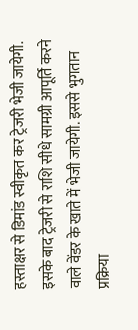हस्ताक्षर से डिमांड स्वीकृत कर ट्रेजरी भेजी जायेगी. इसके बाद ट्रेजरी से राशि सीधे सामग्री आपूर्ति करने वाले वेंडर के खाते में भेजी जायेगी. इससे भुगतान प्रक्रिया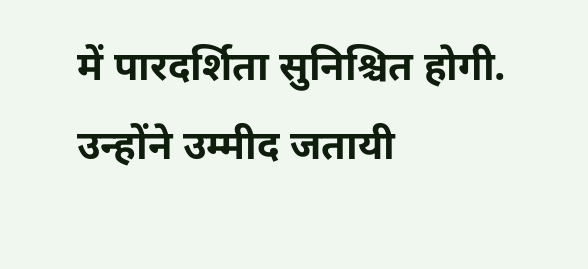में पारदर्शिता सुनिश्चित होगी. उन्होंने उम्मीद जतायी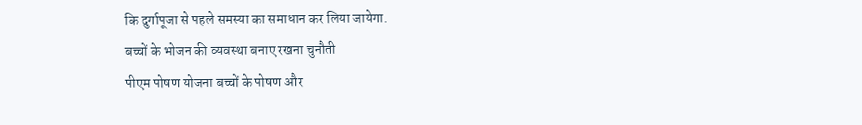कि दुर्गापूजा से पहले समस्या का समाधान कर लिया जायेगा.
बच्चों के भोजन की व्यवस्था बनाए रखना चुनौती
पीएम पोषण योजना बच्चों के पोषण और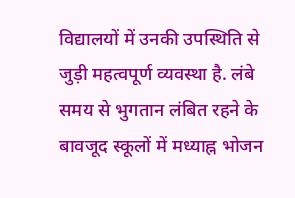विद्यालयों में उनकी उपस्थिति से जुड़ी महत्वपूर्ण व्यवस्था है. लंबे समय से भुगतान लंबित रहने के बावजूद स्कूलों में मध्याह्न भोजन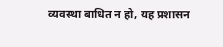व्यवस्था बाधित न हो, यह प्रशासन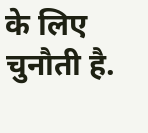के लिए चुनौती है.